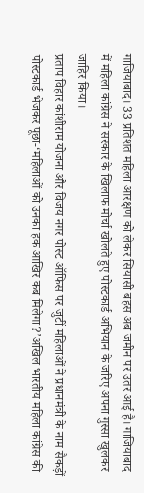गाजियाबाद। 33 प्रतिशत महिला आरक्षण को लेकर सियासी बहस अब जमीन पर उतर आई है। गाजियाबाद में महिला कांग्रेस ने सरकार के खिलाफ मोर्चा खोलते हुए पोस्टकार्ड अभियान के जरिए अपना गुस्सा खुलकर जाहिर किया।
प्रताप विहार कांशीराम योजना और विजय नगर पोस्ट ऑफिस पर जुटीं महिलाओं ने प्रधानमंत्री के नाम सैकड़ों पोस्टकार्ड भेजकर पूछा-‘महिलाओं को उनका हक आखिर कब मिलेगा?’अखिल भारतीय महिला कांग्रेस की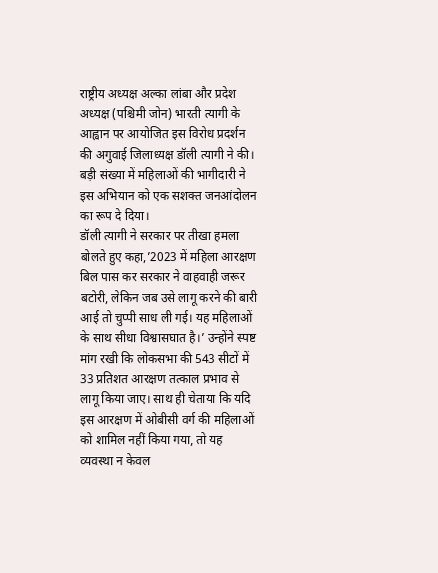राष्ट्रीय अध्यक्ष अल्का लांबा और प्रदेश अध्यक्ष (पश्चिमी जोन) भारती त्यागी के आह्वान पर आयोजित इस विरोध प्रदर्शन की अगुवाई जिलाध्यक्ष डॉली त्यागी ने की। बड़ी संख्या में महिलाओं की भागीदारी ने इस अभियान को एक सशक्त जनआंदोलन का रूप दे दिया।
डॉली त्यागी ने सरकार पर तीखा हमला बोलते हुए कहा,’2023 में महिला आरक्षण बिल पास कर सरकार ने वाहवाही जरूर बटोरी, लेकिन जब उसे लागू करने की बारी आई तो चुप्पी साध ली गई। यह महिलाओं के साथ सीधा विश्वासघात है।’ उन्होंने स्पष्ट मांग रखी कि लोकसभा की 543 सीटों में 33 प्रतिशत आरक्षण तत्काल प्रभाव से लागू किया जाए। साथ ही चेताया कि यदि इस आरक्षण में ओबीसी वर्ग की महिलाओं को शामिल नहीं किया गया, तो यह व्यवस्था न केवल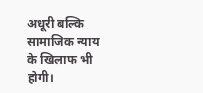अधूरी बल्कि सामाजिक न्याय के खिलाफ भी होगी।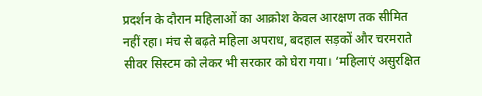प्रदर्शन के दौरान महिलाओं का आक्रोश केवल आरक्षण तक सीमित नहीं रहा। मंच से बढ़ते महिला अपराध, बदहाल सड़कों और चरमराते सीवर सिस्टम को लेकर भी सरकार को घेरा गया। ‘महिलाएं असुरक्षित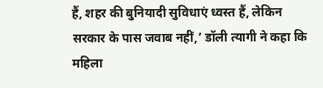हैं, शहर की बुनियादी सुविधाएं ध्वस्त हैं, लेकिन सरकार के पास जवाब नहीं,’ डॉली त्यागी ने कहा कि महिला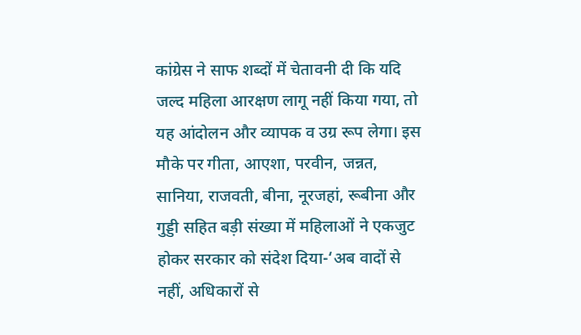कांग्रेस ने साफ शब्दों में चेतावनी दी कि यदि जल्द महिला आरक्षण लागू नहीं किया गया, तो यह आंदोलन और व्यापक व उग्र रूप लेगा। इस मौके पर गीता, आएशा, परवीन, जन्नत, सानिया, राजवती, बीना, नूरजहां, रूबीना और गुड्डी सहित बड़ी संख्या में महिलाओं ने एकजुट होकर सरकार को संदेश दिया-‘अब वादों से नहीं, अधिकारों से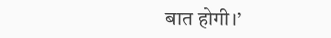बात होगी।’